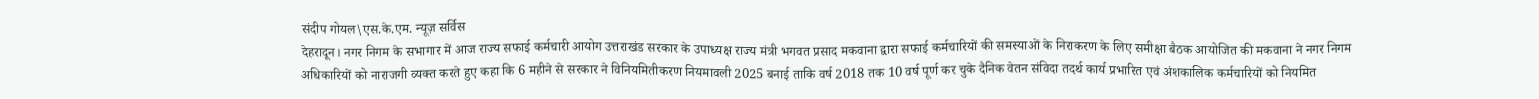संदीप गोयल\एस.के.एम. न्यूज़ सर्विस
देहरादून। नगर निगम के सभागार में आज राज्य सफाई कर्मचारी आयोग उत्तराखंड सरकार के उपाध्यक्ष राज्य मंत्री भगवत प्रसाद मकवाना द्वारा सफाई कर्मचारियों की समस्याओं के निराकरण के लिए समीक्षा बैठक आयोजित की मकवाना ने नगर निगम अधिकारियों को नाराजगी व्यक्त करते हुए कहा कि 6 महीने से सरकार ने विनियमितीकरण नियमावली 2025 बनाई ताकि वर्ष 2018 तक 10 वर्ष पूर्ण कर चुके दैनिक वेतन संविदा तदर्थ कार्य प्रभारित एवं अंशकालिक कर्मचारियों को नियमित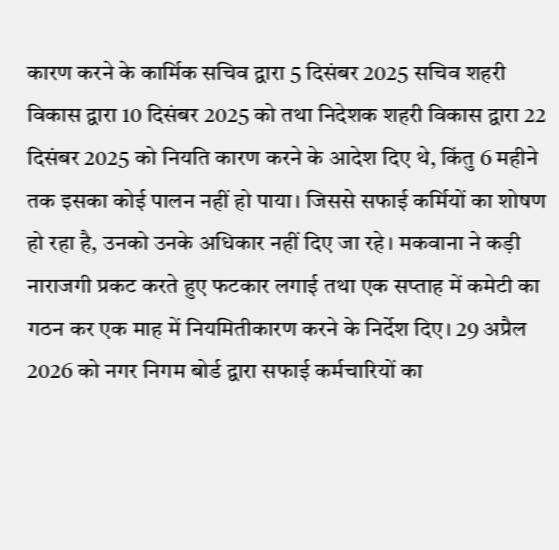कारण करने के कार्मिक सचिव द्वारा 5 दिसंबर 2025 सचिव शहरी विकास द्वारा 10 दिसंबर 2025 को तथा निदेशक शहरी विकास द्वारा 22 दिसंबर 2025 को नियति कारण करने के आदेश दिए थे, किंतु 6 महीने तक इसका कोई पालन नहीं हो पाया। जिससे सफाई कर्मियों का शोषण हो रहा है, उनको उनके अधिकार नहीं दिए जा रहे। मकवाना ने कड़ी नाराजगी प्रकट करते हुए फटकार लगाई तथा एक सप्ताह में कमेटी का गठन कर एक माह में नियमितीकारण करने के निर्देश दिए। 29 अप्रैल 2026 को नगर निगम बोर्ड द्वारा सफाई कर्मचारियों का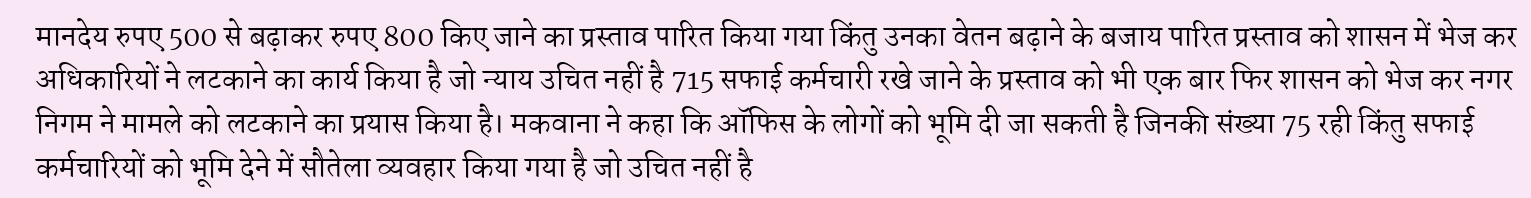मानदेय रुपए 500 से बढ़ाकर रुपए 800 किए जाने का प्रस्ताव पारित किया गया किंतु उनका वेतन बढ़ाने के बजाय पारित प्रस्ताव को शासन में भेज कर अधिकारियों ने लटकाने का कार्य किया है जो न्याय उचित नहीं है 715 सफाई कर्मचारी रखे जाने के प्रस्ताव को भी एक बार फिर शासन को भेज कर नगर निगम ने मामले को लटकाने का प्रयास किया है। मकवाना ने कहा कि ऑफिस के लोगों को भूमि दी जा सकती है जिनकी संख्या 75 रही किंतु सफाई कर्मचारियों को भूमि देने में सौतेला व्यवहार किया गया है जो उचित नहीं है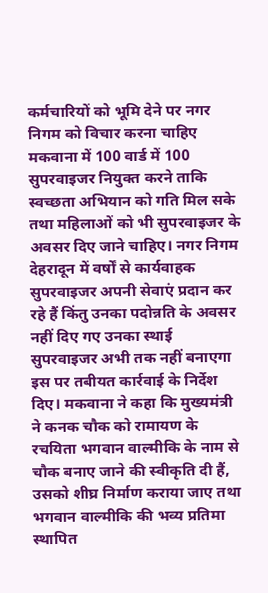कर्मचारियों को भूमि देने पर नगर निगम को विचार करना चाहिए मकवाना में 100 वार्ड में 100 सुपरवाइजर नियुक्त करने ताकि स्वच्छता अभियान को गति मिल सके तथा महिलाओं को भी सुपरवाइजर के अवसर दिए जाने चाहिए। नगर निगम देहरादून में वर्षों से कार्यवाहक सुपरवाइजर अपनी सेवाएं प्रदान कर रहे हैं किंतु उनका पदोन्नति के अवसर नहीं दिए गए उनका स्थाई सुपरवाइजर अभी तक नहीं बनाएगा इस पर तबीयत कार्रवाई के निर्देश दिए। मकवाना ने कहा कि मुख्यमंत्री ने कनक चौक को रामायण के रचयिता भगवान वाल्मीकि के नाम से चौक बनाए जाने की स्वीकृति दी हैं, उसको शीघ्र निर्माण कराया जाए तथा भगवान वाल्मीकि की भव्य प्रतिमा स्थापित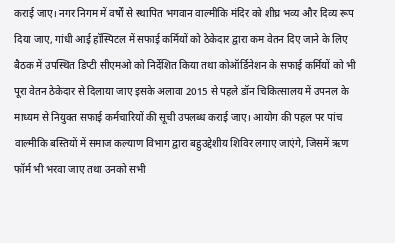कराई जाए। नगर निगम में वर्षों से स्थापित भगवान वाल्मीकि मंदिर को शीघ्र भव्य और दिव्य रूप दिया जाए, गांधी आई हॉस्पिटल में सफाई कर्मियों को ठेकेदार द्वारा कम वेतन दिए जाने के लिए बैठक में उपस्थित डिप्टी सीएमओ को निर्देशित किया तथा कोऑर्डिनेशन के सफाई कर्मियों को भी पूरा वेतन ठेकेदार से दिलाया जाए इसके अलावा 2015 से पहले डॉन चिकित्सालय में उपनल के माध्यम से नियुक्त सफाई कर्मचारियों की सूची उपलब्ध कराई जाए। आयोग की पहल पर पांच वाल्मीकि बस्तियों में समाज कल्याण विभाग द्वारा बहुउद्देशीय शिविर लगाए जाएंगे, जिसमें ऋण फॉर्म भी भरवा जाए तथा उनको सभी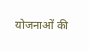योजनाओं की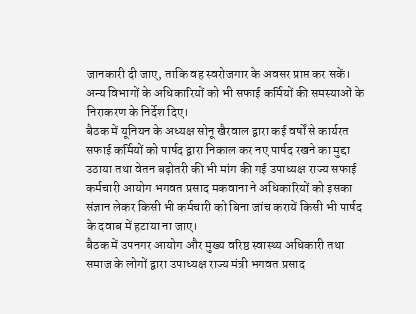जानकारी दी जाए, ताकि वह स्वरोजगार के अवसर प्राप्त कर सकें। अन्य विभागों के अधिकारियों को भी सफाई कर्मियों की समस्याओं के निराकरण के निर्देश दिए।
बैठक में यूनियन के अध्यक्ष सोनू खैरवाल द्वारा कई वर्षों से कार्यरत सफाई कर्मियों को पार्षद द्वारा निकाल कर नए पार्षद रखने का मुद्दा उठाया तथा वेतन बढ़ोतरी की भी मांग की गई उपाध्यक्ष राज्य सफाई कर्मचारी आयोग भगवत प्रसाद मकवाना ने अधिकारियों को इसका संज्ञान लेकर किसी भी कर्मचारी को बिना जांच करायें किसी भी पार्षद के दवाब में हटाया ना जाए।
बैठक में उपनगर आयोग और मुख्य वरिष्ठ स्वास्थ्य अधिकारी तथा समाज के लोगों द्वारा उपाध्यक्ष राज्य मंत्री भगवत प्रसाद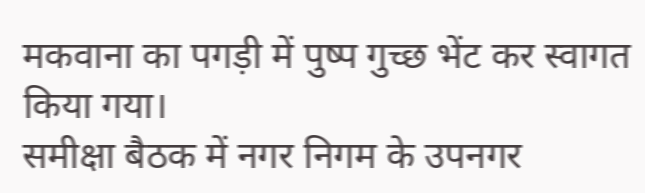मकवाना का पगड़ी में पुष्प गुच्छ भेंट कर स्वागत किया गया।
समीक्षा बैठक में नगर निगम के उपनगर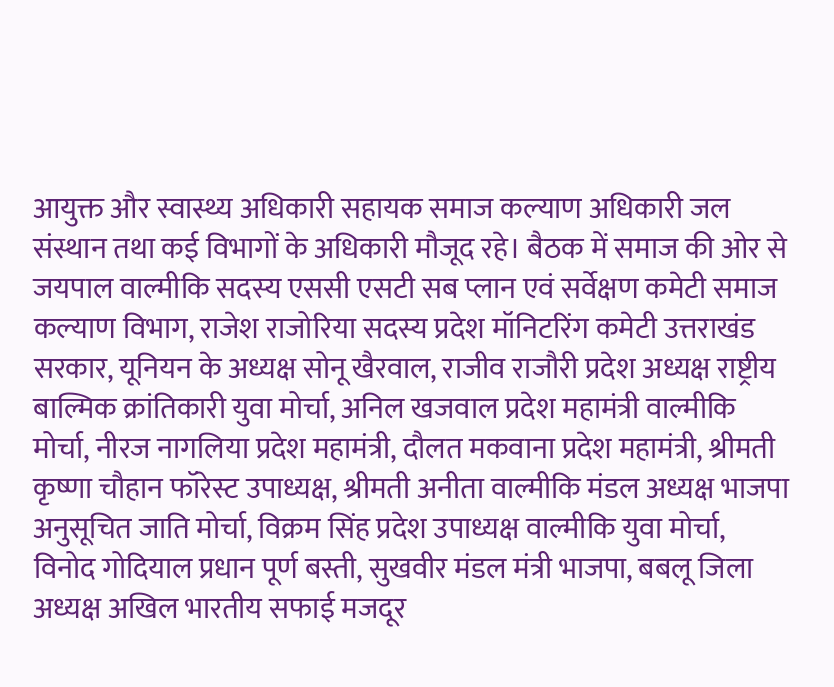आयुक्त और स्वास्थ्य अधिकारी सहायक समाज कल्याण अधिकारी जल संस्थान तथा कई विभागों के अधिकारी मौजूद रहे। बैठक में समाज की ओर से जयपाल वाल्मीकि सदस्य एससी एसटी सब प्लान एवं सर्वेक्षण कमेटी समाज कल्याण विभाग, राजेश राजोरिया सदस्य प्रदेश मॉनिटरिंग कमेटी उत्तराखंड सरकार, यूनियन के अध्यक्ष सोनू खैरवाल, राजीव राजौरी प्रदेश अध्यक्ष राष्ट्रीय बाल्मिक क्रांतिकारी युवा मोर्चा, अनिल खजवाल प्रदेश महामंत्री वाल्मीकि मोर्चा, नीरज नागलिया प्रदेश महामंत्री, दौलत मकवाना प्रदेश महामंत्री, श्रीमती कृष्णा चौहान फॉरेस्ट उपाध्यक्ष, श्रीमती अनीता वाल्मीकि मंडल अध्यक्ष भाजपा अनुसूचित जाति मोर्चा, विक्रम सिंह प्रदेश उपाध्यक्ष वाल्मीकि युवा मोर्चा, विनोद गोदियाल प्रधान पूर्ण बस्ती, सुखवीर मंडल मंत्री भाजपा, बबलू जिला अध्यक्ष अखिल भारतीय सफाई मजदूर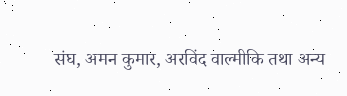संघ, अमन कुमार, अरविंद वाल्मीकि तथा अन्य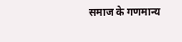समाज के गणमान्य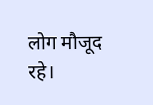लोग मौजूद रहे।